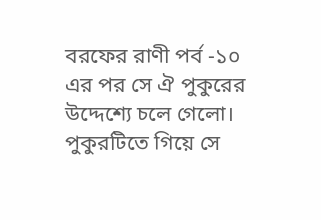বরফের রাণী পর্ব -১০
এর পর সে ঐ পুকুরের উদ্দেশ্যে চলে গেলো। পুকুরটিতে গিয়ে সে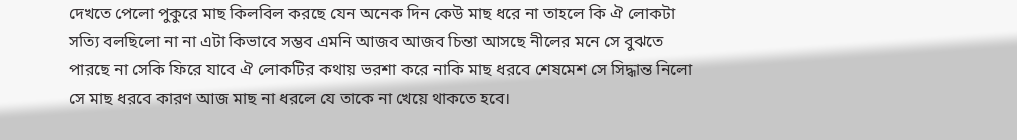দেখতে পেলো পুকুরে মাছ কিলবিল করছে যেন অনেক দিন কেউ মাছ ধরে না তাহলে কি ঐ লোকটা সত্যি বলছিলো না না এটা কিভাবে সম্ভব এমনি আজব আজব চিন্তা আসছে নীলের মনে সে বুঝতে পারছে না সেকি ফিরে যাবে ঐ লোকটির কথায় ভরশা করে নাকি মাছ ধরবে শেষমেশ সে সিদ্ধান্ত নিলো সে মাছ ধরবে কারণ আজ মাছ না ধরলে যে তাকে না খেয়ে থাকতে হবে।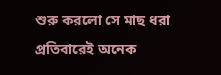শুরু করলো সে মাছ ধরা প্রতিবারেই অনেক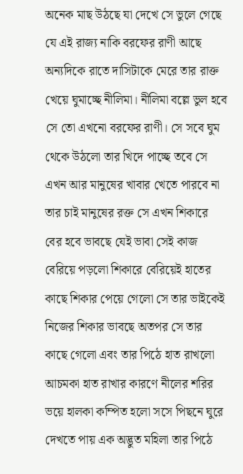অনেক মাছ উঠছে যা দেখে সে ভুলে গেছে যে এই রাজ্য নাকি বরফের রাণী আছে
অন্যদিকে রাতে দাসিটাকে মেরে তার রাক্ত খেয়ে ঘুমাচ্ছে নীলিমা। নীলিমা বল্লে ভুল হবে সে তো এখনো বরফের রাণী। সে সবে ঘুম থেকে উঠলো তার খিদে পাচ্ছে তবে সে এখন আর মানুষের খাবার খেতে পারবে না তার চাই মানুষের রক্ত সে এখন শিকারে বের হবে ভাবছে যেই ভাবা সেই কাজ বেরিয়ে পড়লো শিকারে বেরিয়েই হাতের কাছে শিকার পেয়ে গেলো সে তার ভাইকেই নিজের শিকার ভাবছে অতপর সে তার কাছে গেলো এবং তার পিঠে হাত রাখলো আচমকা হাত রাখার কারণে নীলের শরির ভয়ে হালকা কম্পিত হলো সসে পিছনে ঘুরে দেখতে পায় এক অদ্ভুত মহিলা তার পিঠে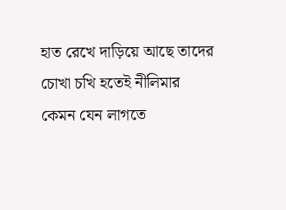হাত রেখে দাড়িয়ে আছে তাদের চোখা চখি হতেই নীলিমার কেমন যেন লাগতে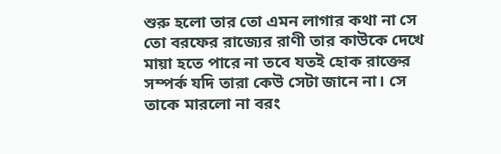শুরু হলো তার তো এমন লাগার কথা না সে তো বরফের রাজ্যের রাণী তার কাউকে দেখে মায়া হতে পারে না তবে যতই হোক রাক্তের সম্পর্ক যদি তারা কেউ সেটা জানে না। সে তাকে মারলো না বরং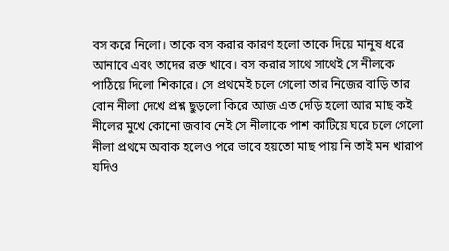বস করে নিলো। তাকে বস করার কারণ হলো তাকে দিয়ে মানুষ ধরে আনাবে এবং তাদের রক্ত খাবে। বস করার সাথে সাথেই সে নীলকে পাঠিয়ে দিলো শিকারে। সে প্রথমেই চলে গেলো তার নিজের বাড়ি তার বোন নীলা দেখে প্রশ্ন ছুড়লো কিরে আজ এত দেড়ি হলো আর মাছ কই নীলের মুখে কোনো জবাব নেই সে নীলাকে পাশ কাটিয়ে ঘরে চলে গেলো নীলা প্রথমে অবাক হলেও পরে ভাবে হয়তো মাছ পায় নি তাই মন খারাপ যদিও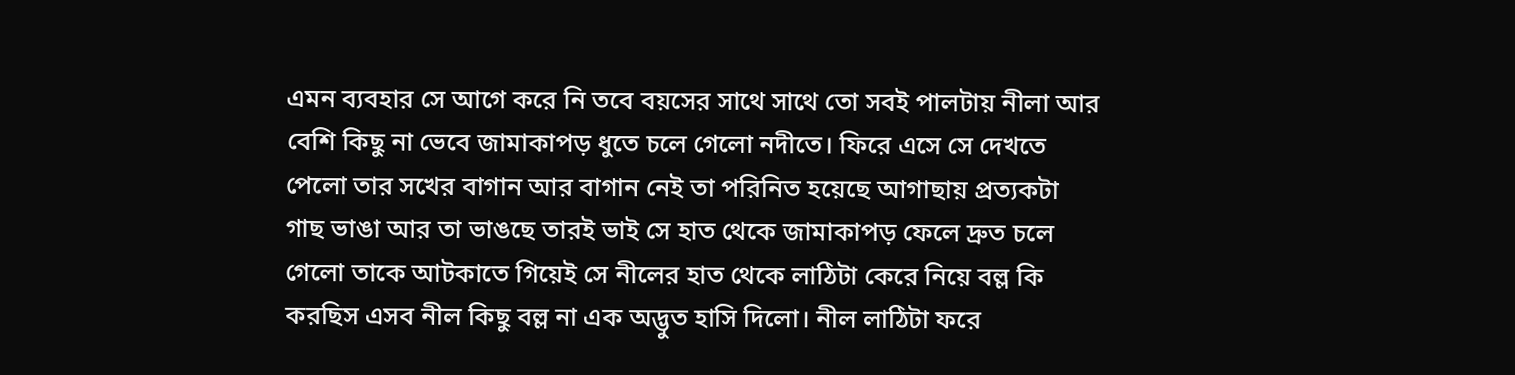এমন ব্যবহার সে আগে করে নি তবে বয়সের সাথে সাথে তো সবই পালটায় নীলা আর বেশি কিছু না ভেবে জামাকাপড় ধুতে চলে গেলো নদীতে। ফিরে এসে সে দেখতে পেলো তার সখের বাগান আর বাগান নেই তা পরিনিত হয়েছে আগাছায় প্রত্যকটা গাছ ভাঙা আর তা ভাঙছে তারই ভাই সে হাত থেকে জামাকাপড় ফেলে দ্রুত চলে গেলো তাকে আটকাতে গিয়েই সে নীলের হাত থেকে লাঠিটা কেরে নিয়ে বল্ল কি করছিস এসব নীল কিছু বল্ল না এক অদ্ভুত হাসি দিলো। নীল লাঠিটা ফরে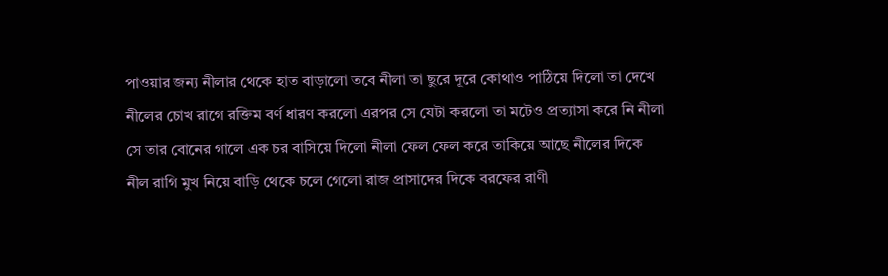পাওয়ার জন্য নীলার থেকে হাত বাড়ালো তবে নীলা তা ছুরে দূরে কোথাও পাঠিয়ে দিলো তা দেখে নীলের চোখ রাগে রক্তিম বর্ণ ধারণ করলো এরপর সে যেটা করলো তা মটেও প্রত্যাসা করে নি নীলা সে তার বোনের গালে এক চর বাসিয়ে দিলো নীলা ফেল ফেল করে তাকিয়ে আছে নীলের দিকে নীল রাগি মুখ নিয়ে বাড়ি থেকে চলে গেলো রাজ প্রাসাদের দিকে বরফের রাণী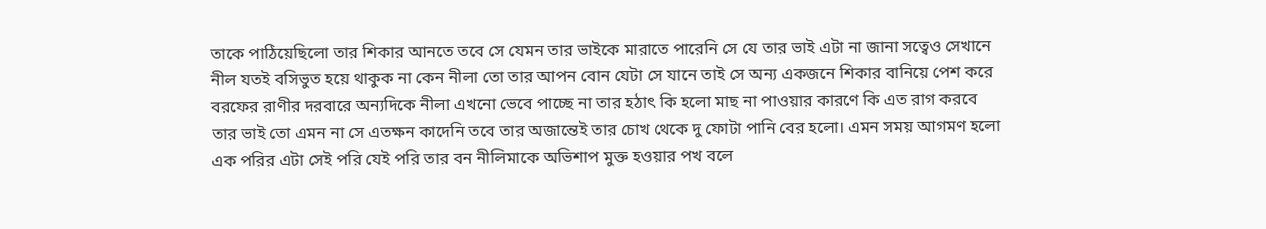তাকে পাঠিয়েছিলো তার শিকার আনতে তবে সে যেমন তার ভাইকে মারাতে পারেনি সে যে তার ভাই এটা না জানা সত্বেও সেখানে নীল যতই বসিভুত হয়ে থাকুক না কেন নীলা তো তার আপন বোন যেটা সে যানে তাই সে অন্য একজনে শিকার বানিয়ে পেশ করে বরফের রাণীর দরবারে অন্যদিকে নীলা এখনো ভেবে পাচ্ছে না তার হঠাৎ কি হলো মাছ না পাওয়ার কারণে কি এত রাগ করবে তার ভাই তো এমন না সে এতক্ষন কাদেনি তবে তার অজান্তেই তার চোখ থেকে দু ফোটা পানি বের হলো। এমন সময় আগমণ হলো এক পরির এটা সেই পরি যেই পরি তার বন নীলিমাকে অভিশাপ মুক্ত হওয়ার পখ বলে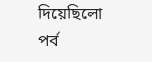দিয়েছিলো
পর্ব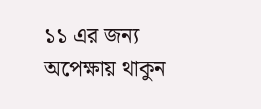১১ এর জন্য অপেক্ষায় থাকুন